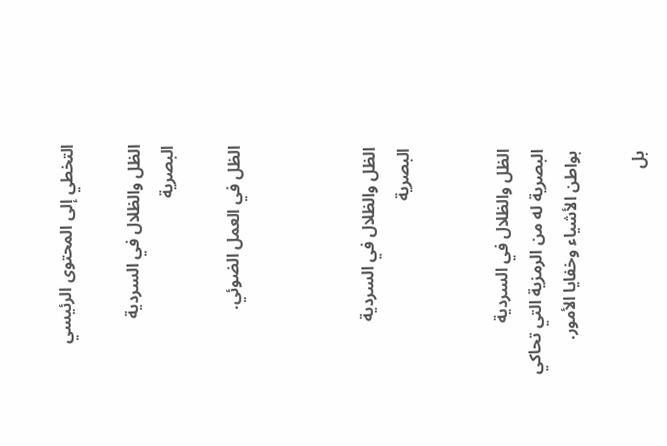التخطي إلى المحتوى الرئيسي

الظل والظلال في السردية البصرية

الظل في العمل الضوئي.



الظل والظلال في السردية البصرية


الظل والظلال في السردية البصرية له من الرمزية التي تحاكي بواطن الأشياء وخفايا الأمور.

بل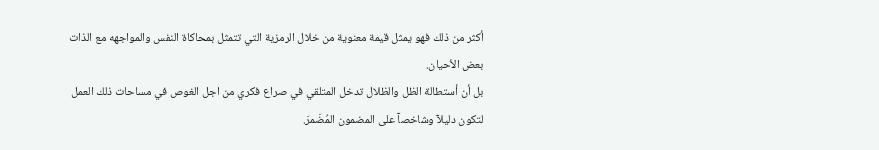أكثر من ذلك فهو يمثل قيمة معنوية من خلال الرمزية التي تتمثل بمحاكاة النفس والمواجهه مع الذات بعض الأحيان.
بل أن أستطالة الظل والظلال تدخل المتلقي في صراع فكري من اجل الغوص في مساحات ذلك العمل لتكون دليلآ وشاخصآ على المضمون المُضَمرَ.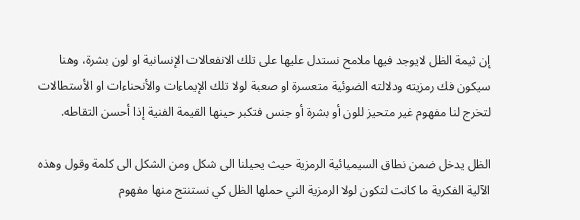إن ثيمة الظل لايوجد فيها ملامح نستدل عليها على تلك الانفعالات الإنسانية او لون بشرة، وهنا سيكون فك رمزيته ودلالته الضوئية متعسرة او صعبة لولا تلك الإيماءات والأنحناءات او الأستطالات لتخرج لنا مفهوم غير متحيز للون أو بشرة أو جنس فتكبر حينها القيمة الفنية إذا أحسن التقاطه.

الظل يدخل ضمن نطاق السيميائية الرمزية حيث يحيلنا الى شكل ومن الشكل الى كلمة وقول وهذه الآلية الفكرية ما كانت لتكون لولا الرمزية الني حملها الظل كي نستنتج منها مفهوم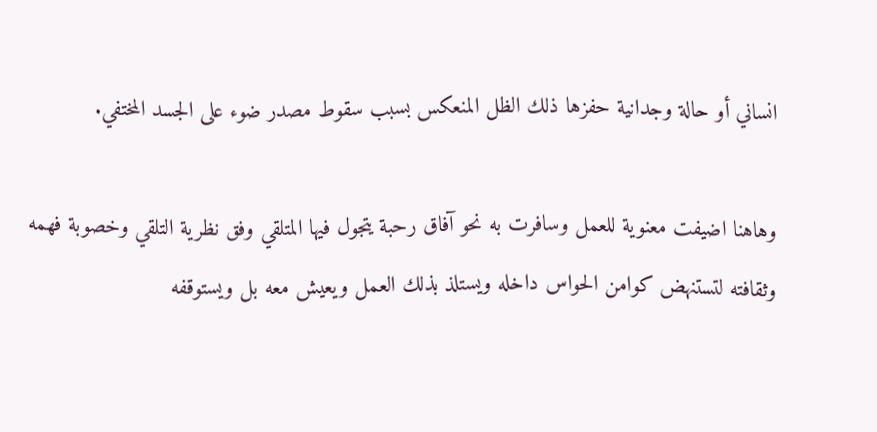انساني أو حالة وجدانية حفزها ذلك الظل المنعكس بسبب سقوط مصدر ضوء على الجسد المختفي.

وهاهنا اضيفت معنوية للعمل وسافرت به نحو آفاق رحبة يتجول فيها المتلقي وفق نظرية التلقي وخصوبة فهمه وثقافته لتستنهض كوامن الحواس داخله ويستلذ بذلك العمل ويعيش معه بل ويستوقفه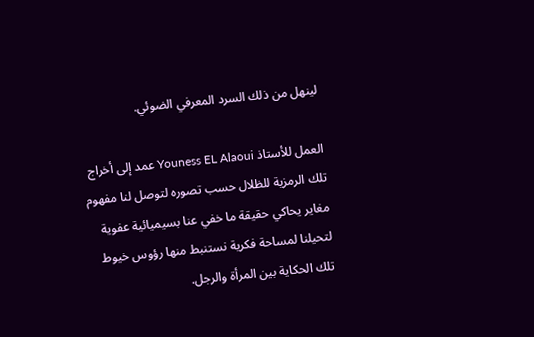لينهل من ذلك السرد المعرفي الضوئي.

العمل للأستاذ Youness EL Alaoui عمد إلى أخراج تلك الرمزية للظلال حسب تصوره لتوصل لنا مفهوم مغاير يحاكي حقيقة ما خفي عنا بسيميائية عفوية لتحيلنا لمساحة فكرية نستنبط منها رؤوس خيوط تلك الحكاية بين المرأة والرجل.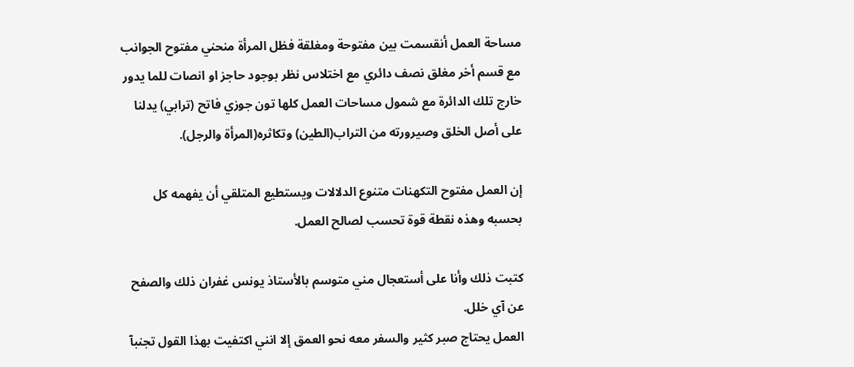مساحة العمل أنقسمت بين مفتوحة ومغلقة فظل المرأة منحني مفتوح الجوانب مع قسم أخر مغلق نصف دائري مع اختلاس نظر بوجود حاجز او انصات للما يدور خارج تلك الدائرة مع شمول مساحات العمل كلها تون جوزي فاتح (ترابي) يدلنا على أصل الخلق وصيرورته من التراب(الطين) وتكاثره(المرأة والرجل).

إن العمل مفتوح التكهنات متنوع الدلالات ويستطيع المتلقي أن يفهمه كل بحسبه وهذه نقطة قوة تحسب لصالح العمل.

كتبت ذلك وأنا على أستعجال مني متوسم بالأستاذ يونس غفران ذلك والصفح عن آي خلل.
العمل يحتاج صبر كثير والسفر معه نحو العمق إلا انني اكتفيت بهذا القول تجنبآ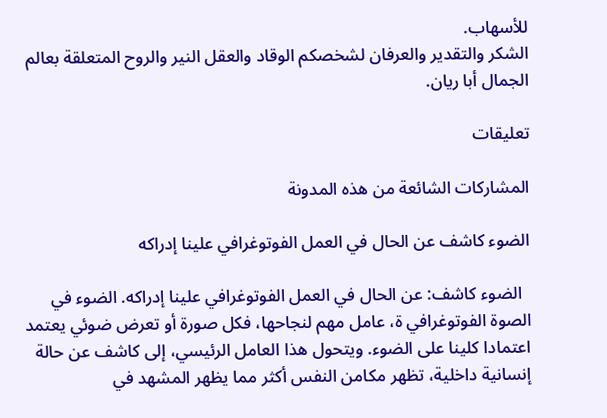للأسهاب.
الشكر والتقدير والعرفان لشخصكم الوقاد والعقل النير والروح المتعلقة بعالم الجمال أبا ريان.

تعليقات

المشاركات الشائعة من هذه المدونة

الضوء كاشف عن الحال في العمل الفوتوغرافي علينا إدراكه

  الضوء كاشف: عن الحال في العمل الفوتوغرافي علينا إدراكه. الضوء في الصوة الفوتوغرافي ة، عامل مهم لنجاحها، فكل صورة أو تعرض ضوئي يعتمد اعتمادا كلينا على الضوء. ويتحول هذا العامل الرئيسي، إلى كاشف عن حالة إنسانية داخلية، تظهر مكامن النفس أكثر مما يظهر المشهد في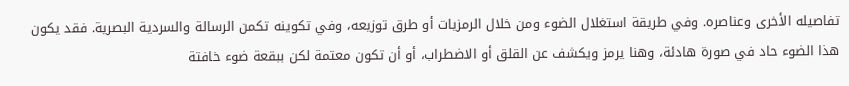تفاصيله الأخرى وعناصره. وفي طريقة استغلال الضوء ومن خلال الرمزيات أو طرق توزيعه، وفي تكوينه تكمن الرسالة والسردية البصرية. فقد يكون هذا الضوء حاد في صورة هادئة، وهنا يرمز ويكشف عن القلق أو الاضطراب، أو أن تكون معتمة لكن ببقعة ضوء خافتة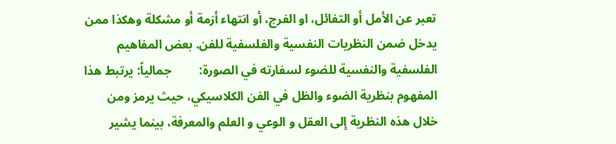تعبر عن الأمل أو التفائل، او الفرج، أو انتهاء أزمة أو مشكلة وهكذا ممن يدخل ضمن النظريات النفسية والفلسفية للفن. بعض المفاهيم الفلسفية والنفسية للضوء لسفارته في الصورة:         جمالياً: يرتبط هذا المفهوم بنظرية الضوء والظل في الفن الكلاسيكي، حيث يرمز ومن خلال هذه النظرية إلى العقل و الوعي و العلم والمعرفة، بينما يشير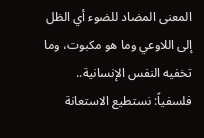المعنى المضاد للضوء أي الظل إلى اللاوعي وما هو مكبوت، وما تخفيه النفس الإنسانية..         فلسفياً: نستطيع الاستعانة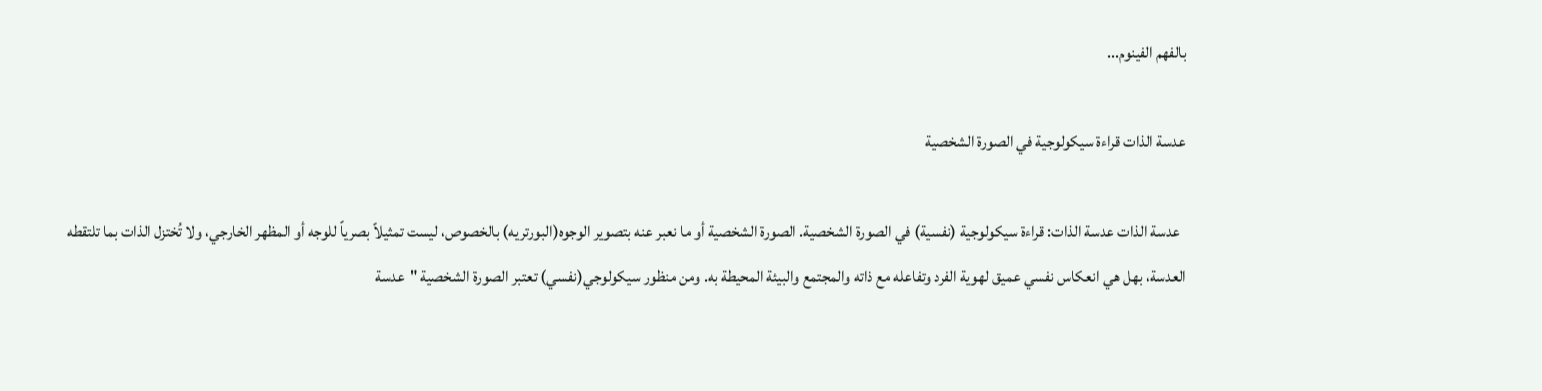بالفهم الفينوم...

عدسة الذات قراءة سيكولوجية في الصورة الشخصية

  عدسة الذات عدسة الذات: قراءة سيكولوجية (نفسية) في الصورة الشخصية. الصورة الشخصية أو ما نعبر عنه بتصوير الوجوه(البورتريه) بالخصوص، ليست تمثيلاً بصرياً للوجه أو المظهر الخارجي، ولا تُختزل الذات بما تلتقطه العدسة، بهل هي انعكاس نفسي عميق لهوية الفرد وتفاعله مع ذاته والمجتمع والبيئة المحيطة به. ومن منظور سيكولوجي(نفسي) تعتبر الصورة الشخصية "عدسة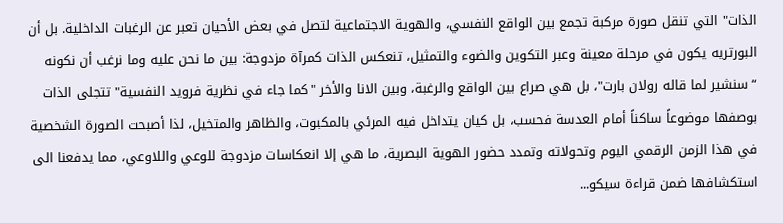الذات" التي تنقل صورة مركبة تجمع بين الواقع النفسي، والهوية الاجتماعية لتصل في بعض الأحيان تعبر عن الرغبات الداخلية. بل أن البورتريه يكون في مرحلة معينة وعبر التكوين والضوء والتمثيل، تنعكس الذات كمرآة مزدوجة: بين ما نحن عليه وما نرغب أن نكونه “سنشير لما قاله رولان بارت"، بل هي صراع بين الواقع والرغبة، وبين الانا والأخر "كما جاء في نظرية فرويد النفسية" تتجلى الذات بوصفها موضوعاً ساكناً أمام العدسة فحسب، بل كيان يتداخل فيه المرئي بالمكبوت، والظاهر والمتخيل، لذا أصبحت الصورة الشخصية في هذا الزمن الرقمي اليوم وتحولاته وتمدد حضور الهوية البصرية، ما هي إلا انعكاسات مزدوجة للوعي واللاوعي، مما يدفعنا الى استكشافها ضمن قراءة سيكو...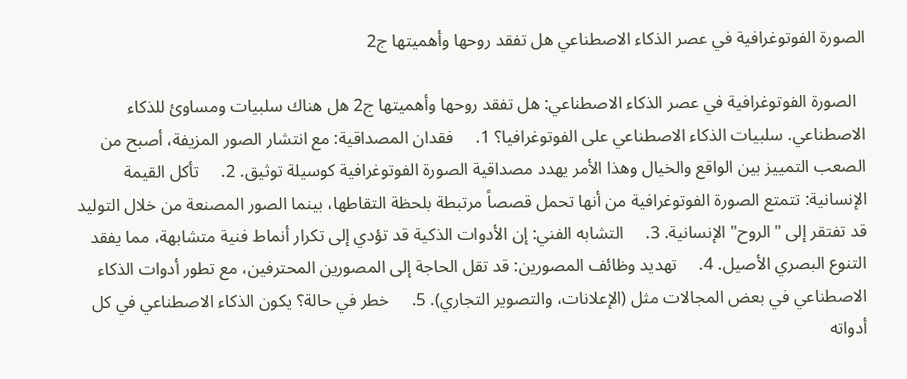الصورة الفوتوغرافية في عصر الذكاء الاصطناعي هل تفقد روحها وأهميتها ج2

  الصورة الفوتوغرافية في عصر الذكاء الاصطناعي: هل تفقد روحها وأهميتها ج2 هل هناك سلبيات ومساوئ للذكاء الاصطناعي. سلبيات الذكاء الاصطناعي على الفوتوغرافيا؟ 1.     فقدان المصداقية: مع انتشار الصور المزيفة، أصبح من الصعب التمييز بين الواقع والخيال وهذا الأمر يهدد مصداقية الصورة الفوتوغرافية كوسيلة توثيق. 2.     تأكل القيمة الإنسانية: تتمتع الصورة الفوتوغرافية من أنها تحمل قصصاً مرتبطة بلحظة التقاطها، بينما الصور المصنعة من خلال التوليد قد تفتقر إلى "الروح" الإنسانية. 3.     التشابه الفني: إن الأدوات الذكية قد تؤدي إلى تكرار أنماط فنية متشابهة، مما يفقد التنوع البصري الأصيل. 4.     تهديد وظائف المصورين: قد تقل الحاجة إلى المصورين المحترفين، مع تطور أدوات الذكاء الاصطناعي في بعض المجالات مثل (الإعلانات، والتصوير التجاري). 5.     خطر في حالة؟ يكون الذكاء الاصطناعي في كل أدواته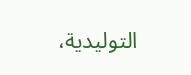التوليدية،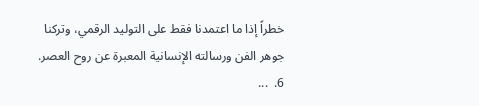خطراً إذا ما اعتمدنا فقط على التوليد الرقمي، وتركنا جوهر الفن ورسالته الإنسانية المعبرة عن روح العصر. 6.  ...